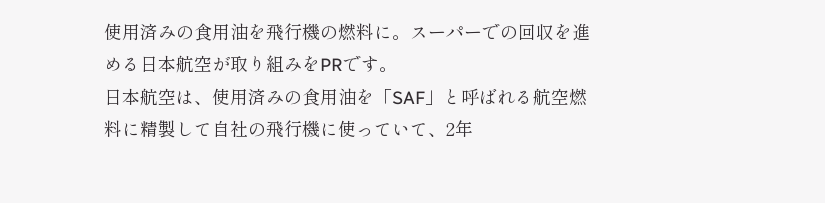使用済みの食用油を飛行機の燃料に。スーパーでの回収を進める日本航空が取り組みをPRです。
日本航空は、使用済みの食用油を「SAF」と呼ばれる航空燃料に精製して自社の飛行機に使っていて、2年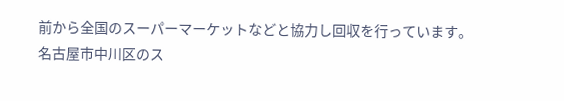前から全国のスーパーマーケットなどと協力し回収を行っています。
名古屋市中川区のス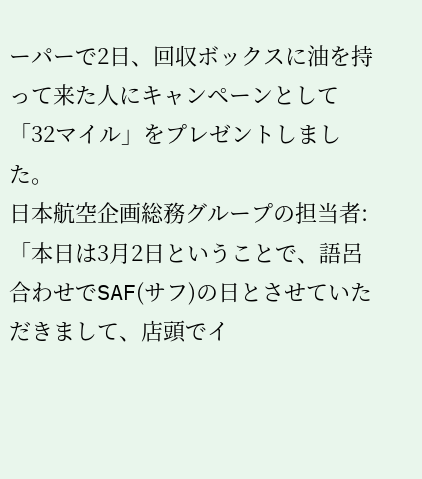ーパーで2日、回収ボックスに油を持って来た人にキャンペーンとして「32マイル」をプレゼントしました。
日本航空企画総務グループの担当者:
「本日は3月2日ということで、語呂合わせでSAF(サフ)の日とさせていただきまして、店頭でイ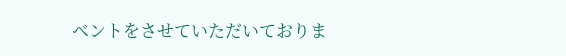ベントをさせていただいておりま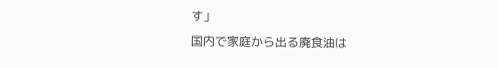す」
国内で家庭から出る廃食油は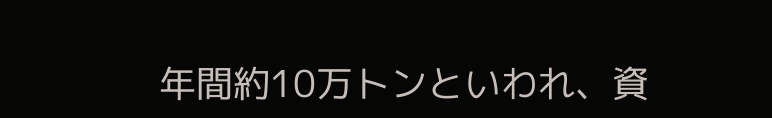年間約10万トンといわれ、資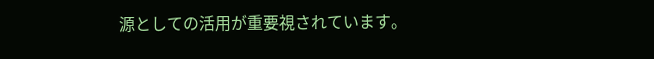源としての活用が重要視されています。